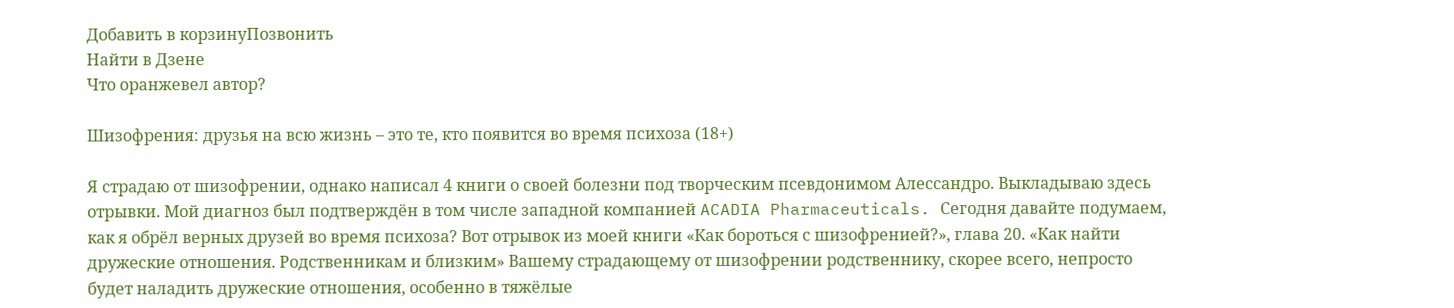Добавить в корзинуПозвонить
Найти в Дзене
Что оранжевел автор?

Шизофрения: друзья на всю жизнь – это те, кто появится во время психоза (18+)

Я страдаю от шизофрении, однако написал 4 книги о своей болезни под творческим псевдонимом Алессандро. Выкладываю здесь отрывки. Мой диагноз был подтверждён в том числе западной компанией ACADIA Pharmaceuticals. Сегодня давайте подумаем, как я обрёл верных друзей во время психоза? Вот отрывок из моей книги «Как бороться с шизофренией?», глава 20. «Как найти дружеские отношения. Родственникам и близким» Вашему страдающему от шизофрении родственнику, скорее всего, непросто будет наладить дружеские отношения, особенно в тяжёлые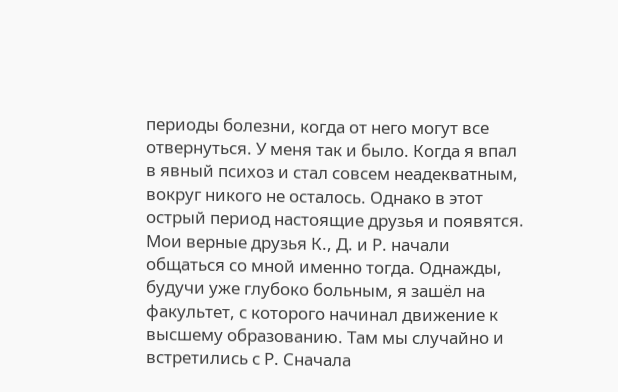периоды болезни, когда от него могут все отвернуться. У меня так и было. Когда я впал в явный психоз и стал совсем неадекватным, вокруг никого не осталось. Однако в этот острый период настоящие друзья и появятся. Мои верные друзья К., Д. и Р. начали общаться со мной именно тогда. Однажды, будучи уже глубоко больным, я зашёл на факультет, с которого начинал движение к высшему образованию. Там мы случайно и встретились с Р. Сначала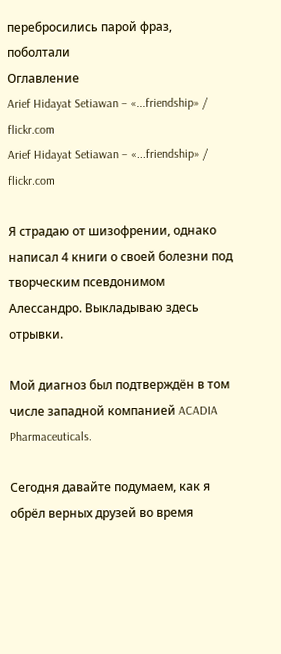перебросились парой фраз, поболтали
Оглавление
Arief Hidayat Setiawan – «...friendship» / flickr.com
Arief Hidayat Setiawan – «...friendship» / flickr.com

Я страдаю от шизофрении, однако написал 4 книги о своей болезни под творческим псевдонимом Алессандро. Выкладываю здесь отрывки.

Мой диагноз был подтверждён в том числе западной компанией ACADIA Pharmaceuticals.

Сегодня давайте подумаем, как я обрёл верных друзей во время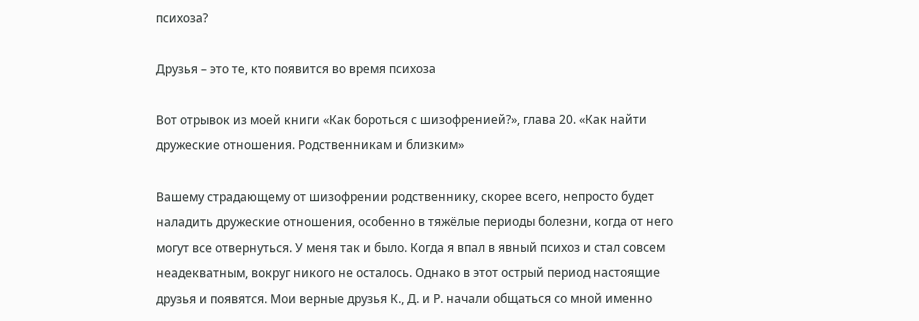психоза?

Друзья – это те, кто появится во время психоза

Вот отрывок из моей книги «Как бороться с шизофренией?», глава 20. «Как найти дружеские отношения. Родственникам и близким»

Вашему страдающему от шизофрении родственнику, скорее всего, непросто будет наладить дружеские отношения, особенно в тяжёлые периоды болезни, когда от него могут все отвернуться. У меня так и было. Когда я впал в явный психоз и стал совсем неадекватным, вокруг никого не осталось. Однако в этот острый период настоящие друзья и появятся. Мои верные друзья К., Д. и Р. начали общаться со мной именно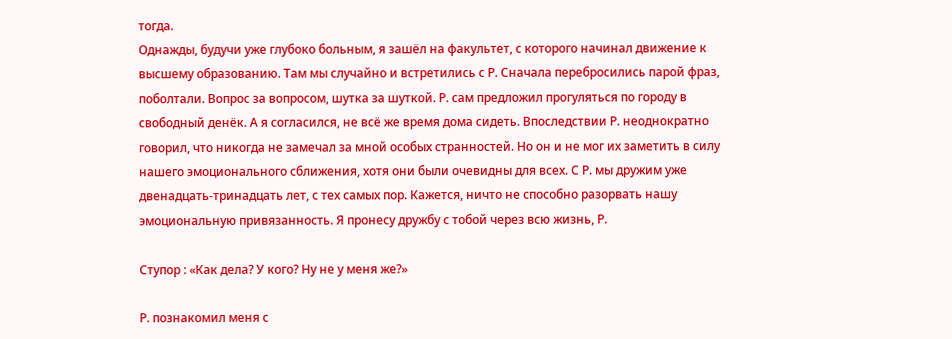тогда.
Однажды, будучи уже глубоко больным, я зашёл на факультет, с которого начинал движение к высшему образованию. Там мы случайно и встретились с Р. Сначала перебросились парой фраз, поболтали. Вопрос за вопросом, шутка за шуткой. Р. сам предложил прогуляться по городу в свободный денёк. А я согласился, не всё же время дома сидеть. Впоследствии Р. неоднократно говорил, что никогда не замечал за мной особых странностей. Но он и не мог их заметить в силу нашего эмоционального сближения, хотя они были очевидны для всех. С Р. мы дружим уже двенадцать-тринадцать лет, с тех самых пор. Кажется, ничто не способно разорвать нашу эмоциональную привязанность. Я пронесу дружбу с тобой через всю жизнь, Р.

Ступор : «Как дела? У кого? Ну не у меня же?»

Р. познакомил меня с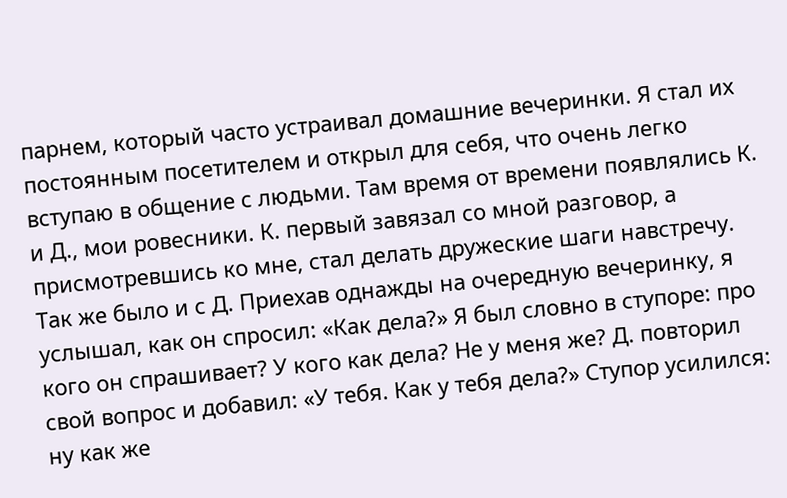парнем, который часто устраивал домашние вечеринки. Я стал их постоянным посетителем и открыл для себя, что очень легко вступаю в общение с людьми. Там время от времени появлялись К. и Д., мои ровесники. К. первый завязал со мной разговор, а присмотревшись ко мне, стал делать дружеские шаги навстречу. Так же было и с Д. Приехав однажды на очередную вечеринку, я услышал, как он спросил: «Как дела?» Я был словно в ступоре: про кого он спрашивает? У кого как дела? Не у меня же? Д. повторил свой вопрос и добавил: «У тебя. Как у тебя дела?» Ступор усилился: ну как же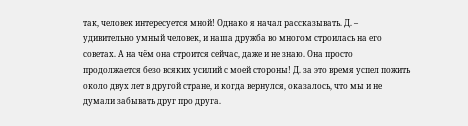так, человек интересуется мной! Однако я начал рассказывать. Д. – удивительно умный человек, и наша дружба во многом строилась на его советах. А на чём она строится сейчас, даже и не знаю. Она просто продолжается безо всяких усилий с моей стороны! Д. за это время успел пожить около двух лет в другой стране, и когда вернулся, оказалось, что мы и не думали забывать друг про друга.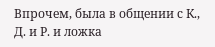Впрочем, была в общении с К., Д. и Р. и ложка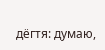дёгтя: думаю,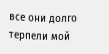все они долго терпели мой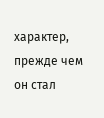характер, прежде чем он стал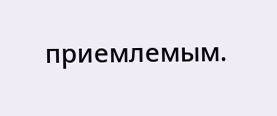приемлемым.